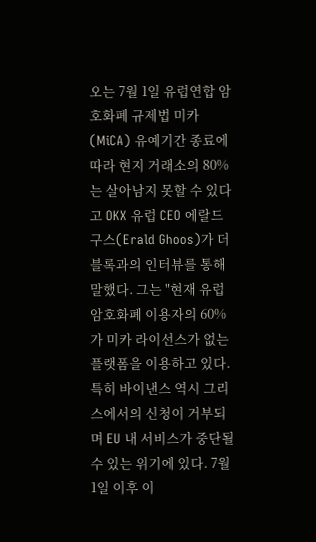오는 7월 1일 유럽연합 암호화폐 규제법 미카(MiCA) 유예기간 종료에 따라 현지 거래소의 80%는 살아남지 못할 수 있다고 OKX 유럽 CEO 에랄드 구스(Erald Ghoos)가 더블록과의 인터뷰를 통해 말했다. 그는 "현재 유럽 암호화폐 이용자의 60%가 미카 라이선스가 없는 플랫폼을 이용하고 있다. 특히 바이낸스 역시 그리스에서의 신청이 거부되며 EU 내 서비스가 중단될 수 있는 위기에 있다. 7월 1일 이후 이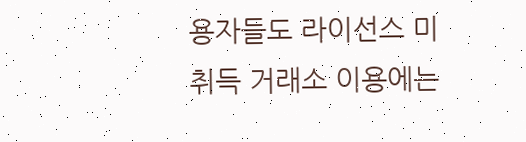용자들도 라이선스 미취득 거래소 이용에는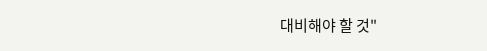대비해야 할 것"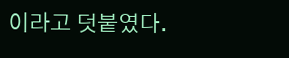이라고 덧붙였다.